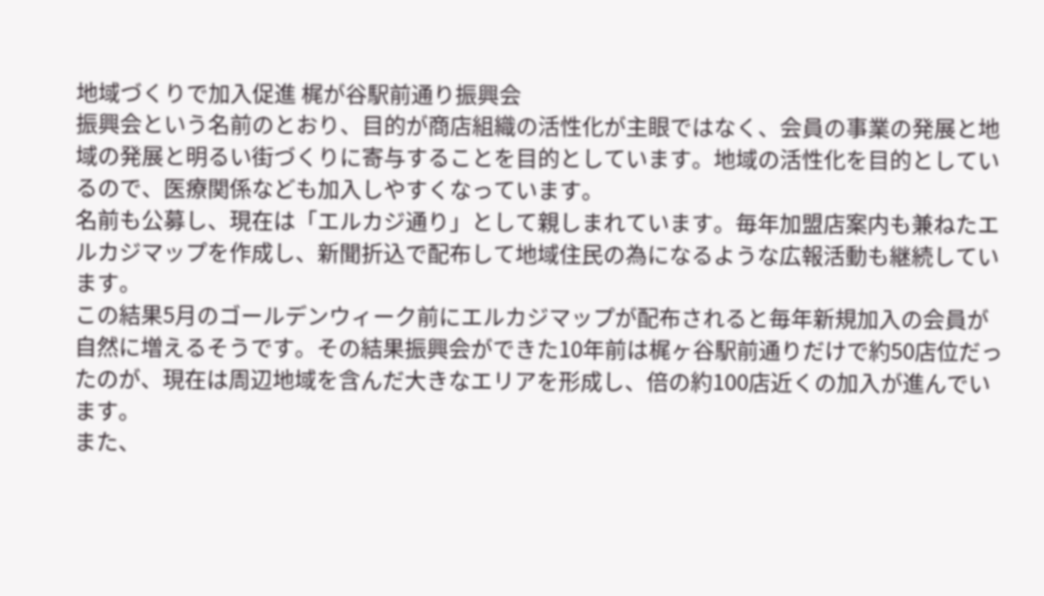地域づくりで加入促進 梶が谷駅前通り振興会
振興会という名前のとおり、目的が商店組織の活性化が主眼ではなく、会員の事業の発展と地域の発展と明るい街づくりに寄与することを目的としています。地域の活性化を目的としているので、医療関係なども加入しやすくなっています。
名前も公募し、現在は「エルカジ通り」として親しまれています。毎年加盟店案内も兼ねたエルカジマップを作成し、新聞折込で配布して地域住民の為になるような広報活動も継続しています。
この結果5月のゴールデンウィーク前にエルカジマップが配布されると毎年新規加入の会員が自然に増えるそうです。その結果振興会ができた10年前は梶ヶ谷駅前通りだけで約50店位だったのが、現在は周辺地域を含んだ大きなエリアを形成し、倍の約100店近くの加入が進んでいます。
また、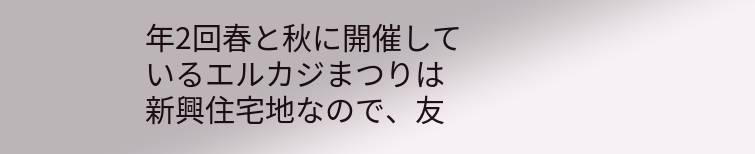年2回春と秋に開催しているエルカジまつりは新興住宅地なので、友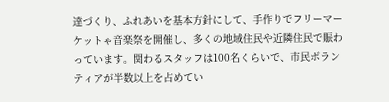達づくり、ふれあいを基本方針にして、手作りでフリーマーケットゃ音楽祭を開催し、多くの地域住民や近隣住民で賑わっています。関わるスタッフは100名くらいで、市民ボランティアが半数以上を占めてい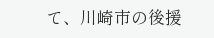て、川崎市の後援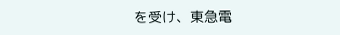を受け、東急電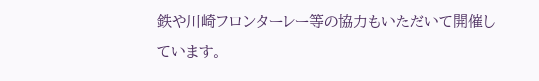鉄や川崎フロンターレー等の協力もいただいて開催しています。